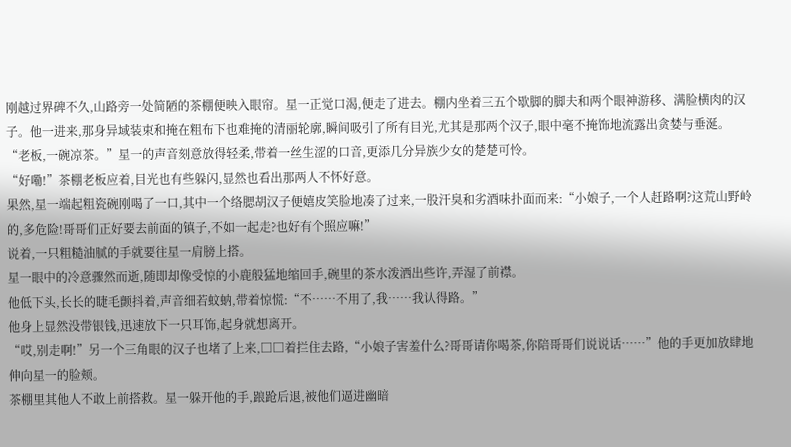刚越过界碑不久,山路旁一处简陋的茶棚便映入眼帘。星一正觉口渴,便走了进去。棚内坐着三五个歇脚的脚夫和两个眼神游移、满脸横肉的汉子。他一进来,那身异域装束和掩在粗布下也难掩的清丽轮廓,瞬间吸引了所有目光,尤其是那两个汉子,眼中毫不掩饰地流露出贪婪与垂涎。
“老板,一碗凉茶。”星一的声音刻意放得轻柔,带着一丝生涩的口音,更添几分异族少女的楚楚可怜。
“好嘞!”茶棚老板应着,目光也有些躲闪,显然也看出那两人不怀好意。
果然,星一端起粗瓷碗刚喝了一口,其中一个络腮胡汉子便嬉皮笑脸地凑了过来,一股汗臭和劣酒味扑面而来:“小娘子,一个人赶路啊?这荒山野岭的,多危险!哥哥们正好要去前面的镇子,不如一起走?也好有个照应嘛!”
说着,一只粗糙油腻的手就要往星一肩膀上搭。
星一眼中的冷意骤然而逝,随即却像受惊的小鹿般猛地缩回手,碗里的茶水泼洒出些许,弄湿了前襟。
他低下头,长长的睫毛颤抖着,声音细若蚊蚋,带着惊慌:“不……不用了,我……我认得路。”
他身上显然没带银钱,迅速放下一只耳饰,起身就想离开。
“哎,别走啊!”另一个三角眼的汉子也堵了上来,□□着拦住去路,“小娘子害羞什么?哥哥请你喝茶,你陪哥哥们说说话……”他的手更加放肆地伸向星一的脸颊。
茶棚里其他人不敢上前搭救。星一躲开他的手,踉跄后退,被他们逼进幽暗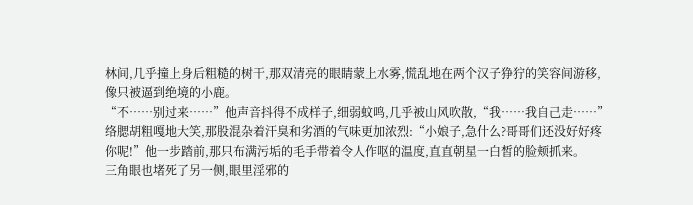林间,几乎撞上身后粗糙的树干,那双清亮的眼睛蒙上水雾,慌乱地在两个汉子狰狞的笑容间游移,像只被逼到绝境的小鹿。
“不……别过来……”他声音抖得不成样子,细弱蚊鸣,几乎被山风吹散,“我……我自己走……”
络腮胡粗嘎地大笑,那股混杂着汗臭和劣酒的气味更加浓烈:“小娘子,急什么?哥哥们还没好好疼你呢!”他一步踏前,那只布满污垢的毛手带着令人作呕的温度,直直朝星一白皙的脸颊抓来。
三角眼也堵死了另一侧,眼里淫邪的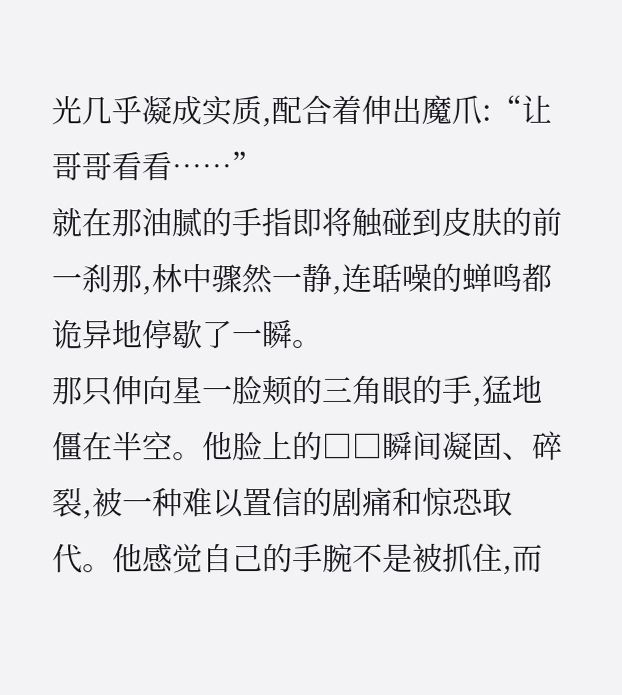光几乎凝成实质,配合着伸出魔爪:“让哥哥看看……”
就在那油腻的手指即将触碰到皮肤的前一刹那,林中骤然一静,连聒噪的蝉鸣都诡异地停歇了一瞬。
那只伸向星一脸颊的三角眼的手,猛地僵在半空。他脸上的□□瞬间凝固、碎裂,被一种难以置信的剧痛和惊恐取代。他感觉自己的手腕不是被抓住,而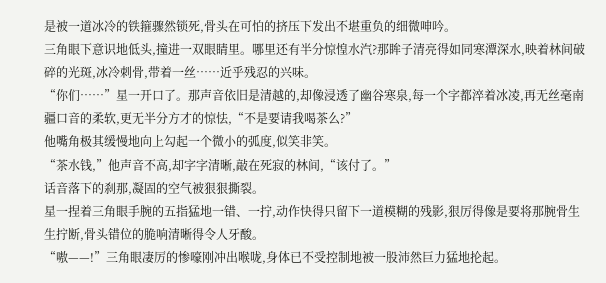是被一道冰冷的铁箍骤然锁死,骨头在可怕的挤压下发出不堪重负的细微呻吟。
三角眼下意识地低头,撞进一双眼睛里。哪里还有半分惊惶水汽?那眸子清亮得如同寒潭深水,映着林间破碎的光斑,冰冷刺骨,带着一丝……近乎残忍的兴味。
“你们……”星一开口了。那声音依旧是清越的,却像浸透了幽谷寒泉,每一个字都淬着冰凌,再无丝毫南疆口音的柔软,更无半分方才的惊怯,“不是要请我喝茶么?”
他嘴角极其缓慢地向上勾起一个微小的弧度,似笑非笑。
“茶水钱,”他声音不高,却字字清晰,敲在死寂的林间,“该付了。”
话音落下的刹那,凝固的空气被狠狠撕裂。
星一捏着三角眼手腕的五指猛地一错、一拧,动作快得只留下一道模糊的残影,狠厉得像是要将那腕骨生生拧断,骨头错位的脆响清晰得令人牙酸。
“嗷——!”三角眼凄厉的惨嚎刚冲出喉咙,身体已不受控制地被一股沛然巨力猛地抡起。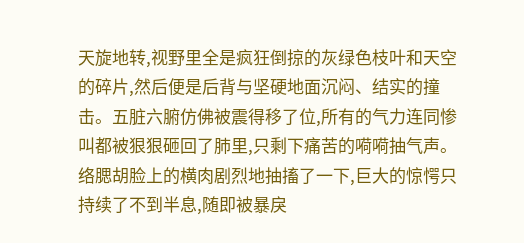天旋地转,视野里全是疯狂倒掠的灰绿色枝叶和天空的碎片,然后便是后背与坚硬地面沉闷、结实的撞击。五脏六腑仿佛被震得移了位,所有的气力连同惨叫都被狠狠砸回了肺里,只剩下痛苦的嗬嗬抽气声。
络腮胡脸上的横肉剧烈地抽搐了一下,巨大的惊愕只持续了不到半息,随即被暴戾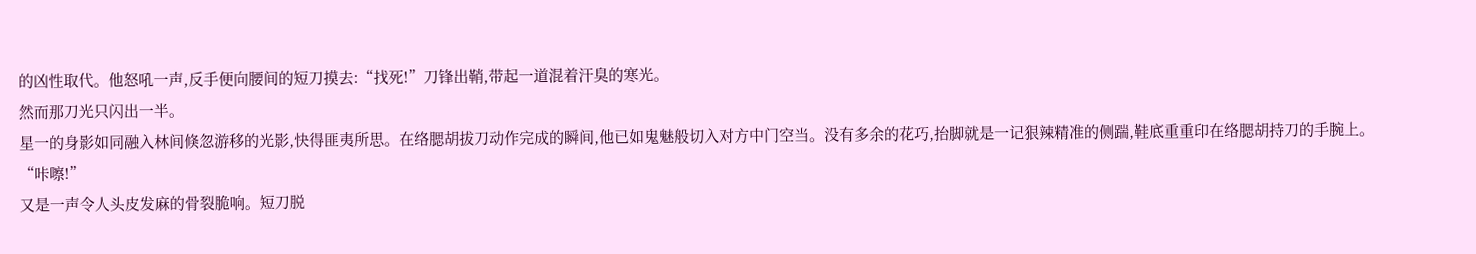的凶性取代。他怒吼一声,反手便向腰间的短刀摸去:“找死!”刀锋出鞘,带起一道混着汗臭的寒光。
然而那刀光只闪出一半。
星一的身影如同融入林间倏忽游移的光影,快得匪夷所思。在络腮胡拔刀动作完成的瞬间,他已如鬼魅般切入对方中门空当。没有多余的花巧,抬脚就是一记狠辣精准的侧踹,鞋底重重印在络腮胡持刀的手腕上。
“咔嚓!”
又是一声令人头皮发麻的骨裂脆响。短刀脱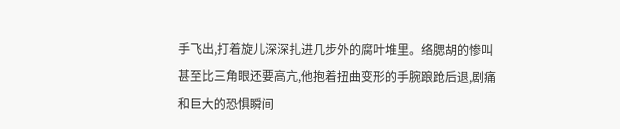手飞出,打着旋儿深深扎进几步外的腐叶堆里。络腮胡的惨叫甚至比三角眼还要高亢,他抱着扭曲变形的手腕踉跄后退,剧痛和巨大的恐惧瞬间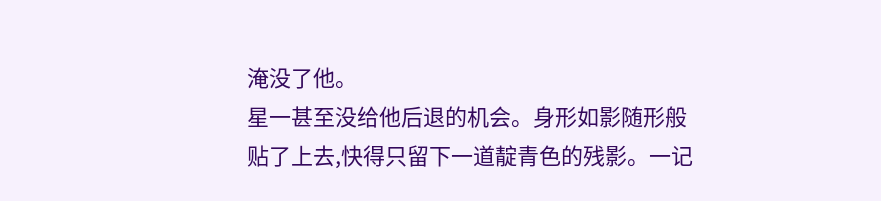淹没了他。
星一甚至没给他后退的机会。身形如影随形般贴了上去,快得只留下一道靛青色的残影。一记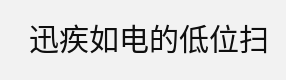迅疾如电的低位扫